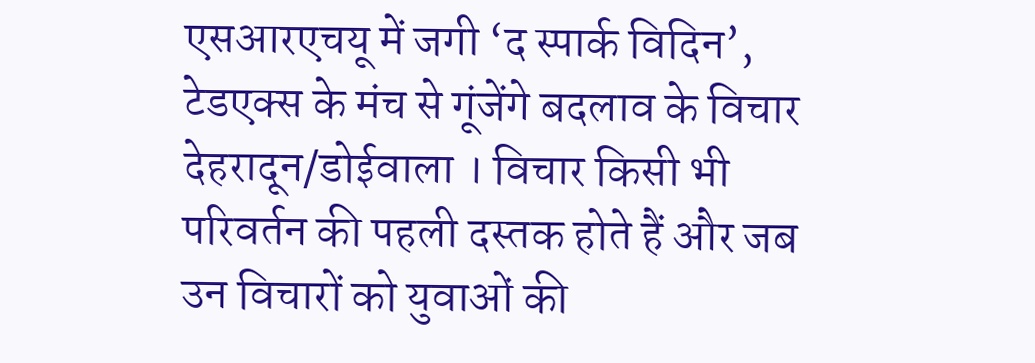एसआरएचयू में जगी ‘द स्पार्क विदिन’, टेडएक्स के मंच से गूंजेंगे बदलाव के विचार
देहरादून/डोईवाला । विचार किसी भी परिवर्तन की पहली दस्तक होते हैं और जब उन विचारों को युवाओं की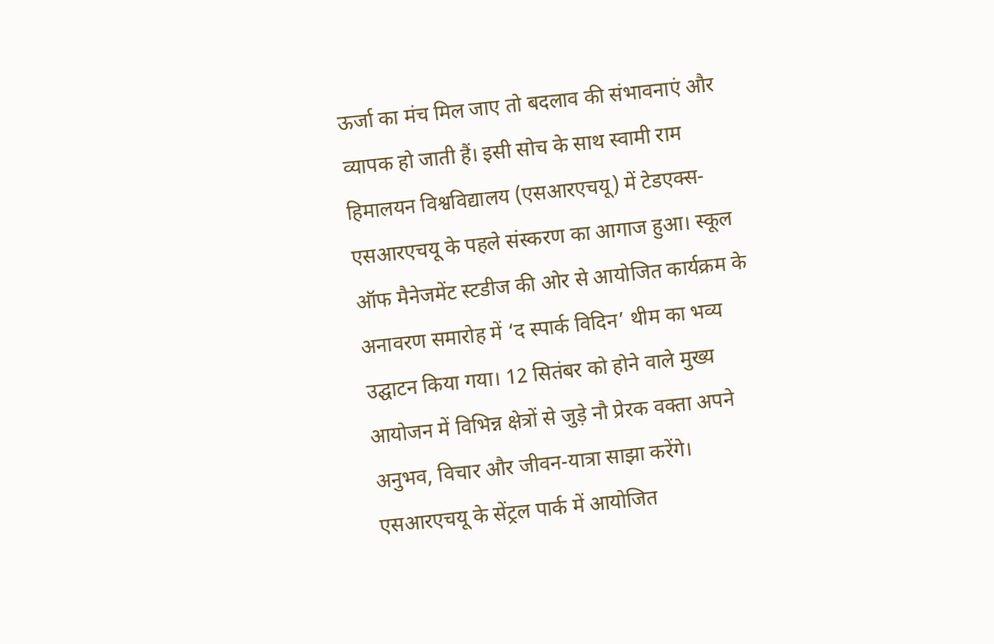ऊर्जा का मंच मिल जाए तो बदलाव की संभावनाएं और व्यापक हो जाती हैं। इसी सोच के साथ स्वामी राम हिमालयन विश्वविद्यालय (एसआरएचयू) में टेडएक्स-एसआरएचयू के पहले संस्करण का आगाज हुआ। स्कूल ऑफ मैनेजमेंट स्टडीज की ओर से आयोजित कार्यक्रम के अनावरण समारोह में ‘द स्पार्क विदिन’ थीम का भव्य उद्घाटन किया गया। 12 सितंबर को होने वाले मुख्य आयोजन में विभिन्न क्षेत्रों से जुड़े नौ प्रेरक वक्ता अपने अनुभव, विचार और जीवन-यात्रा साझा करेंगे।
एसआरएचयू के सेंट्रल पार्क में आयोजित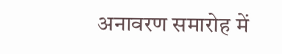अनावरण समारोह में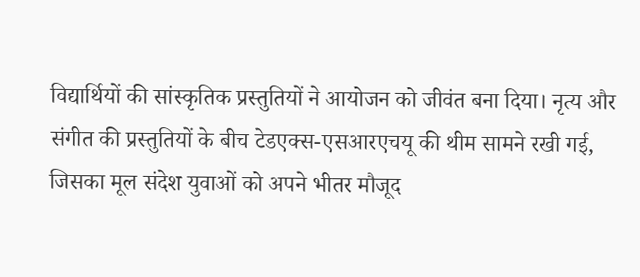विद्यार्थियों की सांस्कृतिक प्रस्तुतियों ने आयोजन को जीवंत बना दिया। नृत्य और संगीत की प्रस्तुतियों के बीच टेडएक्स-एसआरएचयू की थीम सामने रखी गई, जिसका मूल संदेश युवाओं को अपने भीतर मौजूद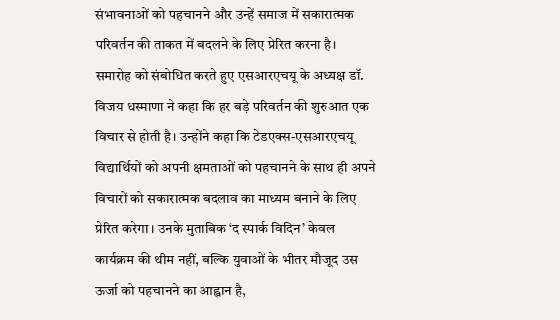संभावनाओं को पहचानने और उन्हें समाज में सकारात्मक परिवर्तन की ताकत में बदलने के लिए प्रेरित करना है।
समारोह को संबोधित करते हुए एसआरएचयू के अध्यक्ष डॉ. विजय धस्माणा ने कहा कि हर बड़े परिवर्तन की शुरुआत एक विचार से होती है। उन्होंने कहा कि टेडएक्स-एसआरएचयू विद्यार्थियों को अपनी क्षमताओं को पहचानने के साथ ही अपने विचारों को सकारात्मक बदलाव का माध्यम बनाने के लिए प्रेरित करेगा। उनके मुताबिक ‘द स्पार्क विदिन’ केवल कार्यक्रम की थीम नहीं, बल्कि युवाओं के भीतर मौजूद उस ऊर्जा को पहचानने का आह्वान है,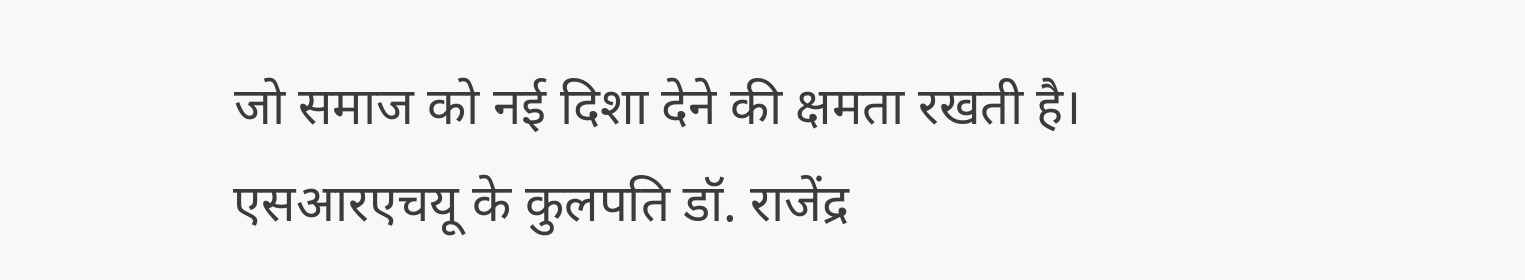जो समाज को नई दिशा देने की क्षमता रखती है।
एसआरएचयू के कुलपति डॉ. राजेंद्र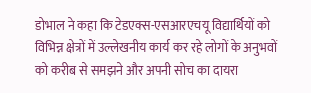डोभाल ने कहा कि टेडएक्स-एसआरएचयू विद्यार्थियों को विभिन्न क्षेत्रों में उल्लेखनीय कार्य कर रहे लोगों के अनुभवों को करीब से समझने और अपनी सोच का दायरा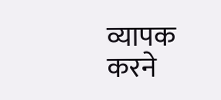व्यापक करने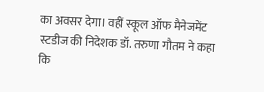का अवसर देगा। वहीं स्कूल ऑफ मैनेजमेंट स्टडीज की निदेशक डॉ. तरुणा गौतम ने कहा कि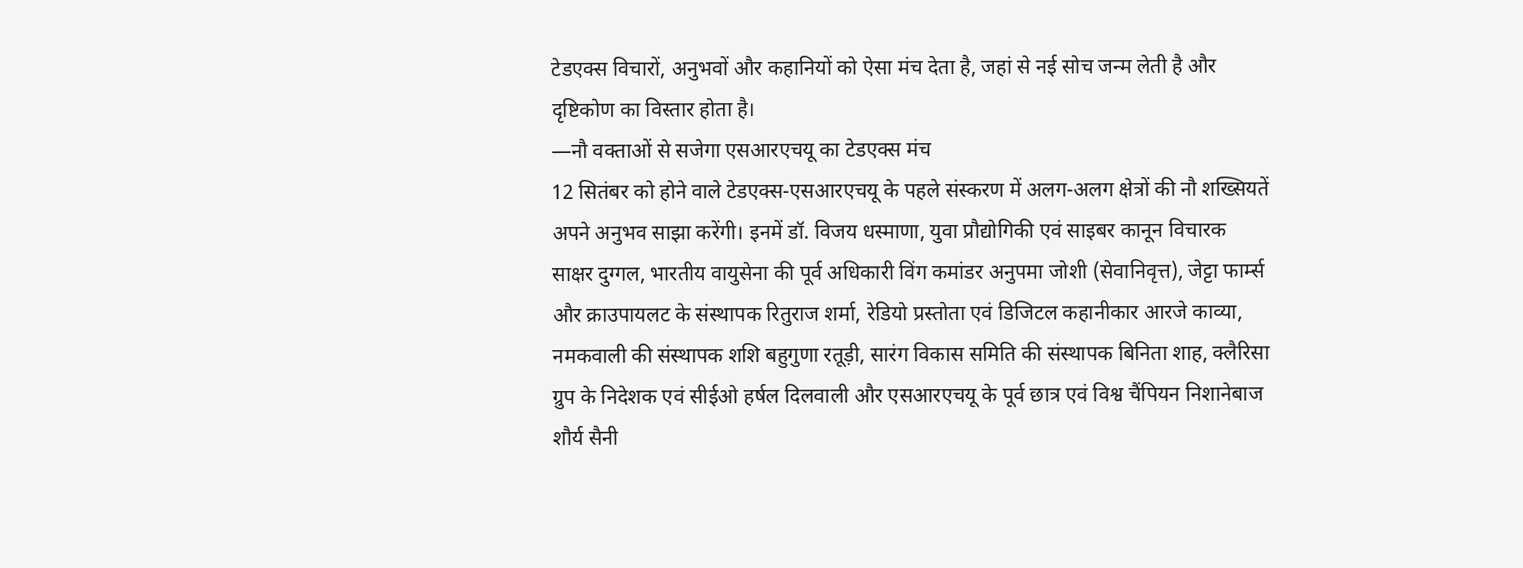टेडएक्स विचारों, अनुभवों और कहानियों को ऐसा मंच देता है, जहां से नई सोच जन्म लेती है और दृष्टिकोण का विस्तार होता है।
—नौ वक्ताओं से सजेगा एसआरएचयू का टेडएक्स मंच
12 सितंबर को होने वाले टेडएक्स-एसआरएचयू के पहले संस्करण में अलग-अलग क्षेत्रों की नौ शख्सियतें अपने अनुभव साझा करेंगी। इनमें डॉ. विजय धस्माणा, युवा प्रौद्योगिकी एवं साइबर कानून विचारक साक्षर दुग्गल, भारतीय वायुसेना की पूर्व अधिकारी विंग कमांडर अनुपमा जोशी (सेवानिवृत्त), जेट्टा फार्म्स और क्राउपायलट के संस्थापक रितुराज शर्मा, रेडियो प्रस्तोता एवं डिजिटल कहानीकार आरजे काव्या, नमकवाली की संस्थापक शशि बहुगुणा रतूड़ी, सारंग विकास समिति की संस्थापक बिनिता शाह, क्लैरिसा ग्रुप के निदेशक एवं सीईओ हर्षल दिलवाली और एसआरएचयू के पूर्व छात्र एवं विश्व चैंपियन निशानेबाज शौर्य सैनी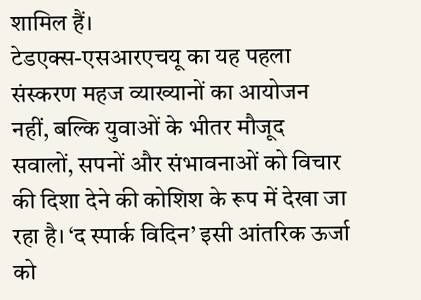शामिल हैं।
टेडएक्स-एसआरएचयू का यह पहला संस्करण महज व्याख्यानों का आयोजन नहीं, बल्कि युवाओं के भीतर मौजूद सवालों, सपनों और संभावनाओं को विचार की दिशा देने की कोशिश के रूप में देखा जा रहा है। ‘द स्पार्क विदिन’ इसी आंतरिक ऊर्जा को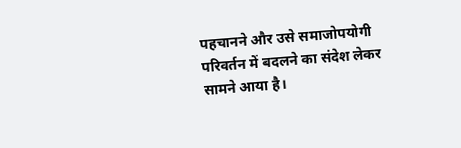पहचानने और उसे समाजोपयोगी परिवर्तन में बदलने का संदेश लेकर सामने आया है।